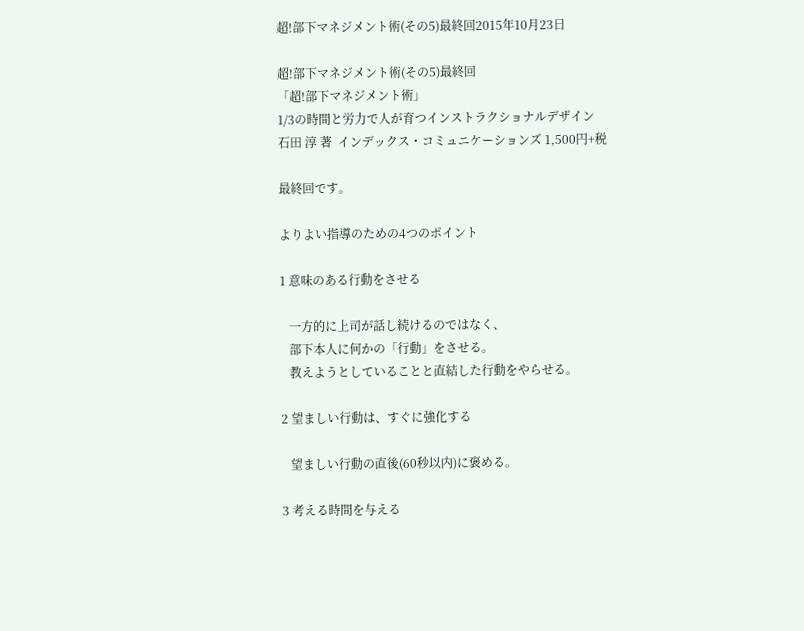超!部下マネジメント術(その5)最終回2015年10月23日

超!部下マネジメント術(その5)最終回
「超!部下マネジメント術」
1/3の時間と労力で人が育つインストラクショナルデザイン
石田 淳 著  インデックス・コミュニケーションズ 1,500円+税

最終回です。

よりよい指導のための4つのポイント

1 意味のある行動をさせる

   一方的に上司が話し続けるのではなく、
   部下本人に何かの「行動」をさせる。
   教えようとしていることと直結した行動をやらせる。

2 望ましい行動は、すぐに強化する

   望ましい行動の直後(60秒以内)に褒める。

3 考える時間を与える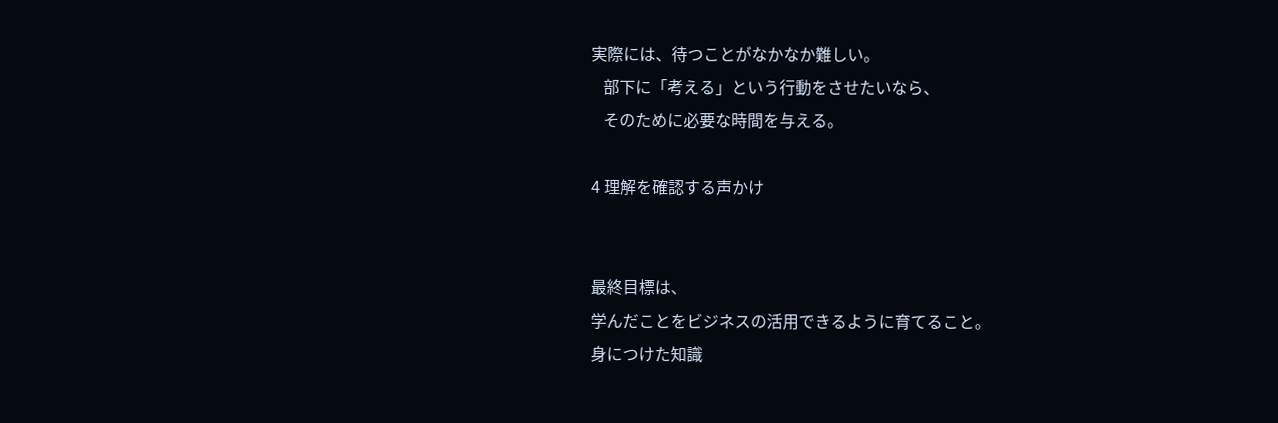実際には、待つことがなかなか難しい。
   部下に「考える」という行動をさせたいなら、
   そのために必要な時間を与える。

4 理解を確認する声かけ


最終目標は、
学んだことをビジネスの活用できるように育てること。
身につけた知識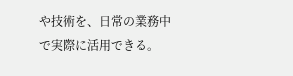や技術を、日常の業務中で実際に活用できる。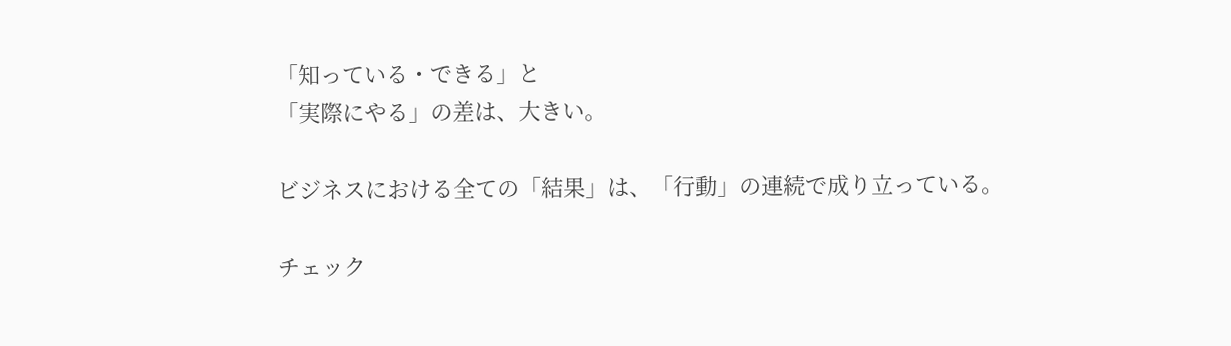「知っている・できる」と
「実際にやる」の差は、大きい。

ビジネスにおける全ての「結果」は、「行動」の連続で成り立っている。

チェック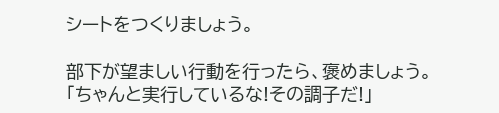シートをつくりましょう。

部下が望ましい行動を行ったら、褒めましょう。
「ちゃんと実行しているな!その調子だ!」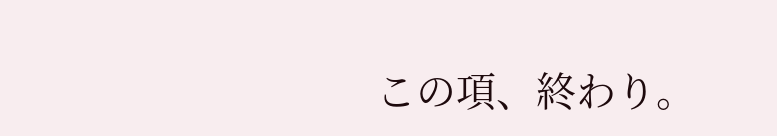この項、終わり。